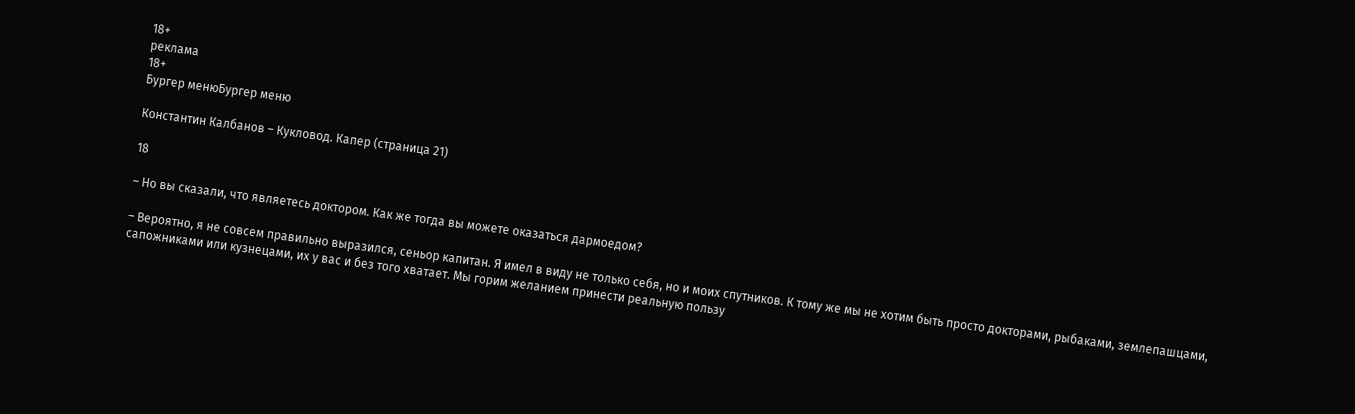18+
реклама
18+
Бургер менюБургер меню

Константин Калбанов – Кукловод. Капер (страница 21)

18

– Но вы сказали, что являетесь доктором. Как же тогда вы можете оказаться дармоедом?

– Вероятно, я не совсем правильно выразился, сеньор капитан. Я имел в виду не только себя, но и моих спутников. К тому же мы не хотим быть просто докторами, рыбаками, землепашцами, сапожниками или кузнецами, их у вас и без того хватает. Мы горим желанием принести реальную пользу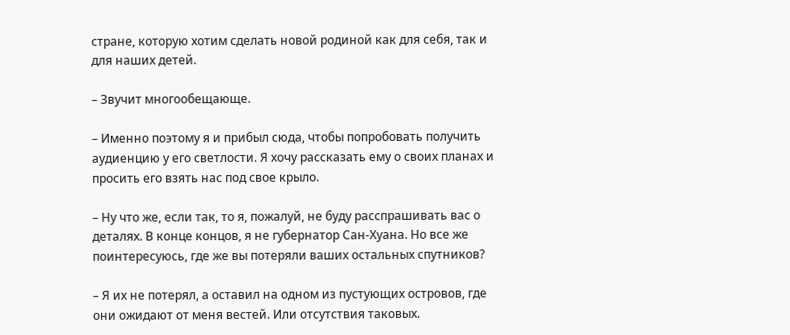стране, которую хотим сделать новой родиной как для себя, так и для наших детей.

– Звучит многообещающе.

– Именно поэтому я и прибыл сюда, чтобы попробовать получить аудиенцию у его светлости. Я хочу рассказать ему о своих планах и просить его взять нас под свое крыло.

– Ну что же, если так, то я, пожалуй, не буду расспрашивать вас о деталях. В конце концов, я не губернатор Сан-Хуана. Но все же поинтересуюсь, где же вы потеряли ваших остальных спутников?

– Я их не потерял, а оставил на одном из пустующих островов, где они ожидают от меня вестей. Или отсутствия таковых.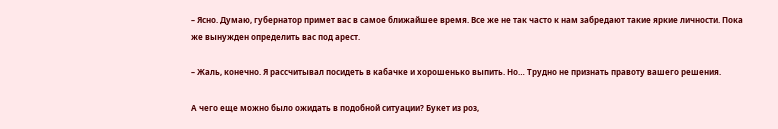– Ясно. Думаю, губернатор примет вас в самое ближайшее время. Все же не так часто к нам забредают такие яркие личности. Пока же вынужден определить вас под арест.

– Жаль, конечно. Я рассчитывал посидеть в кабачке и хорошенько выпить. Но… Трудно не признать правоту вашего решения.

А чего еще можно было ожидать в подобной ситуации? Букет из роз,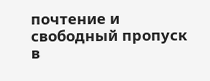почтение и свободный пропуск в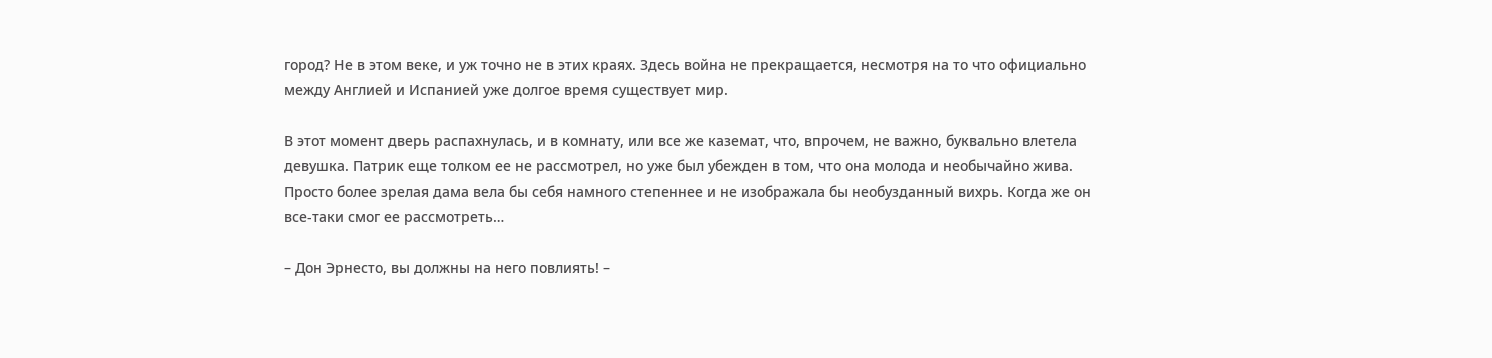город? Не в этом веке, и уж точно не в этих краях. Здесь война не прекращается, несмотря на то что официально между Англией и Испанией уже долгое время существует мир.

В этот момент дверь распахнулась, и в комнату, или все же каземат, что, впрочем, не важно, буквально влетела девушка. Патрик еще толком ее не рассмотрел, но уже был убежден в том, что она молода и необычайно жива. Просто более зрелая дама вела бы себя намного степеннее и не изображала бы необузданный вихрь. Когда же он все-таки смог ее рассмотреть…

– Дон Эрнесто, вы должны на него повлиять! –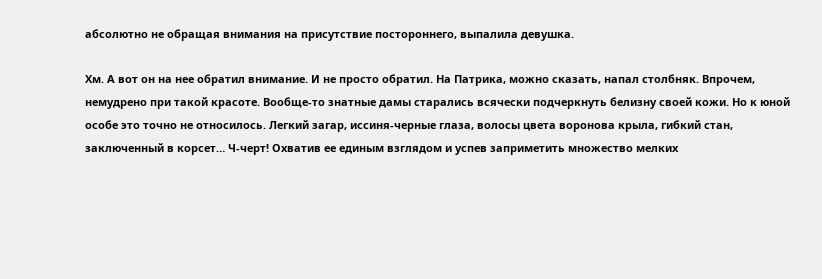абсолютно не обращая внимания на присутствие постороннего, выпалила девушка.

Хм. А вот он на нее обратил внимание. И не просто обратил. На Патрика, можно сказать, напал столбняк. Впрочем, немудрено при такой красоте. Вообще-то знатные дамы старались всячески подчеркнуть белизну своей кожи. Но к юной особе это точно не относилось. Легкий загар, иссиня-черные глаза, волосы цвета воронова крыла, гибкий стан, заключенный в корсет… Ч-черт! Охватив ее единым взглядом и успев заприметить множество мелких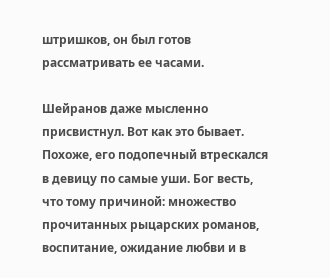штришков, он был готов рассматривать ее часами.

Шейранов даже мысленно присвистнул. Вот как это бывает. Похоже, его подопечный втрескался в девицу по самые уши. Бог весть, что тому причиной: множество прочитанных рыцарских романов, воспитание, ожидание любви и в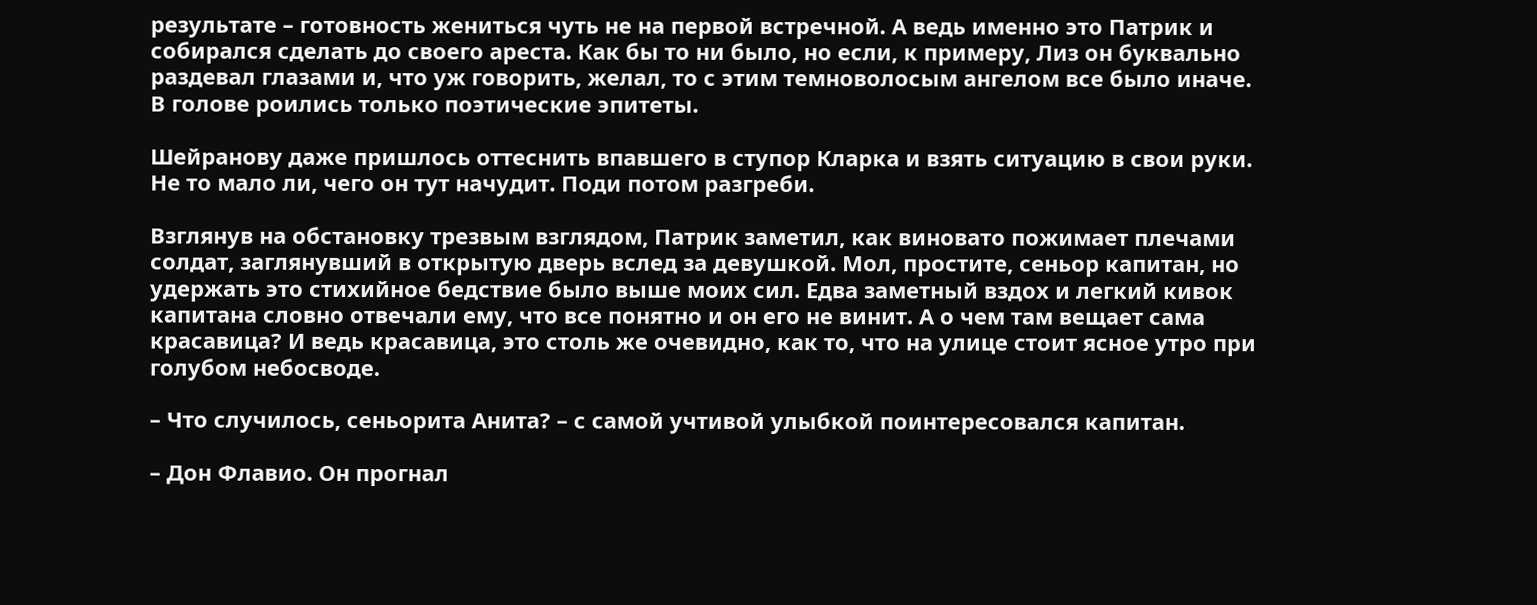результате – готовность жениться чуть не на первой встречной. А ведь именно это Патрик и собирался сделать до своего ареста. Как бы то ни было, но если, к примеру, Лиз он буквально раздевал глазами и, что уж говорить, желал, то с этим темноволосым ангелом все было иначе. В голове роились только поэтические эпитеты.

Шейранову даже пришлось оттеснить впавшего в ступор Кларка и взять ситуацию в свои руки. Не то мало ли, чего он тут начудит. Поди потом разгреби.

Взглянув на обстановку трезвым взглядом, Патрик заметил, как виновато пожимает плечами солдат, заглянувший в открытую дверь вслед за девушкой. Мол, простите, сеньор капитан, но удержать это стихийное бедствие было выше моих сил. Едва заметный вздох и легкий кивок капитана словно отвечали ему, что все понятно и он его не винит. А о чем там вещает сама красавица? И ведь красавица, это столь же очевидно, как то, что на улице стоит ясное утро при голубом небосводе.

– Что случилось, сеньорита Анита? – с самой учтивой улыбкой поинтересовался капитан.

– Дон Флавио. Он прогнал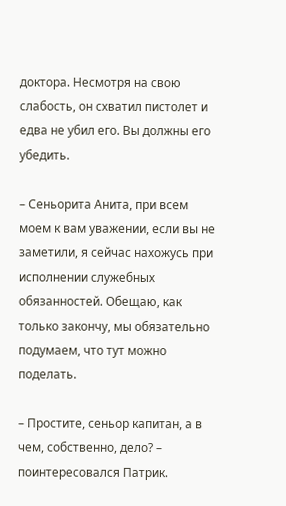доктора. Несмотря на свою слабость, он схватил пистолет и едва не убил его. Вы должны его убедить.

– Сеньорита Анита, при всем моем к вам уважении, если вы не заметили, я сейчас нахожусь при исполнении служебных обязанностей. Обещаю, как только закончу, мы обязательно подумаем, что тут можно поделать.

– Простите, сеньор капитан, а в чем, собственно, дело? – поинтересовался Патрик.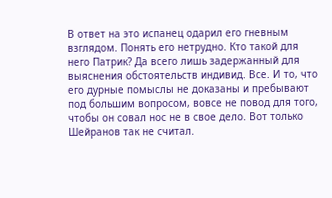В ответ на это испанец одарил его гневным взглядом. Понять его нетрудно. Кто такой для него Патрик? Да всего лишь задержанный для выяснения обстоятельств индивид. Все. И то, что его дурные помыслы не доказаны и пребывают под большим вопросом, вовсе не повод для того, чтобы он совал нос не в свое дело. Вот только Шейранов так не считал.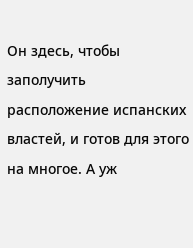Он здесь, чтобы заполучить расположение испанских властей, и готов для этого на многое. А уж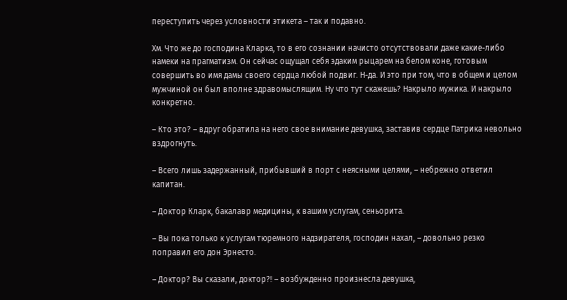переступить через условности этикета – так и подавно.

Хм. Что же до господина Кларка, то в его сознании начисто отсутствовали даже какие-либо намеки на прагматизм. Он сейчас ощущал себя эдаким рыцарем на белом коне, готовым совершить во имя дамы своего сердца любой подвиг. Н-да. И это при том, что в общем и целом мужчиной он был вполне здравомыслящим. Ну что тут скажешь? Накрыло мужика. И накрыло конкретно.

– Кто это? – вдруг обратила на него свое внимание девушка, заставив сердце Патрика невольно вздрогнуть.

– Всего лишь задержанный, прибывший в порт с неясными целями, – небрежно ответил капитан.

– Доктор Кларк, бакалавр медицины, к вашим услугам, сеньорита.

– Вы пока только к услугам тюремного надзирателя, господин нахал, – довольно резко поправил его дон Эрнесто.

– Доктор? Вы сказали, доктор?! – возбужденно произнесла девушка,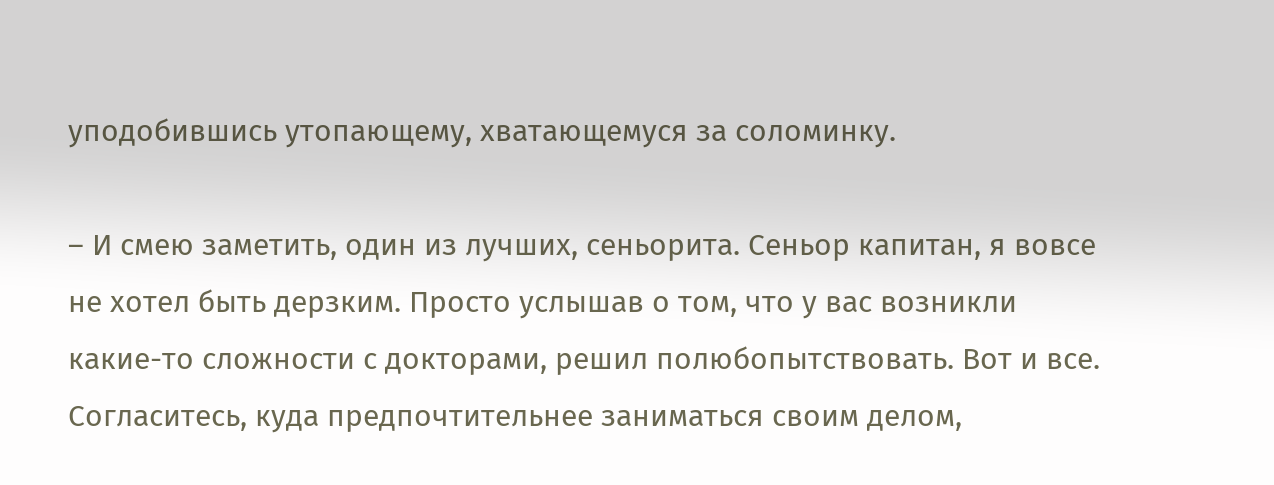уподобившись утопающему, хватающемуся за соломинку.

– И смею заметить, один из лучших, сеньорита. Сеньор капитан, я вовсе не хотел быть дерзким. Просто услышав о том, что у вас возникли какие-то сложности с докторами, решил полюбопытствовать. Вот и все. Согласитесь, куда предпочтительнее заниматься своим делом,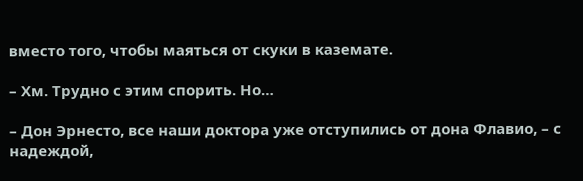вместо того, чтобы маяться от скуки в каземате.

– Хм. Трудно с этим спорить. Но…

– Дон Эрнесто, все наши доктора уже отступились от дона Флавио, – с надеждой,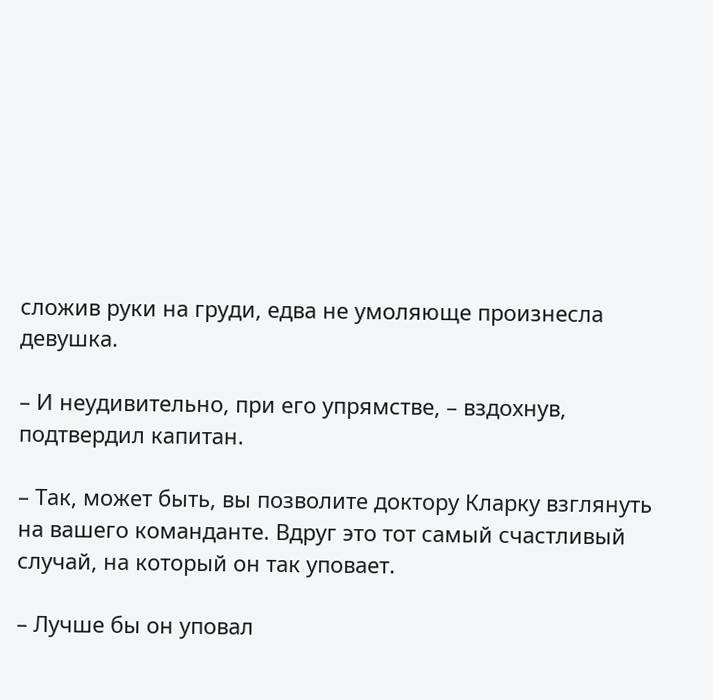сложив руки на груди, едва не умоляюще произнесла девушка.

– И неудивительно, при его упрямстве, – вздохнув, подтвердил капитан.

– Так, может быть, вы позволите доктору Кларку взглянуть на вашего команданте. Вдруг это тот самый счастливый случай, на который он так уповает.

– Лучше бы он уповал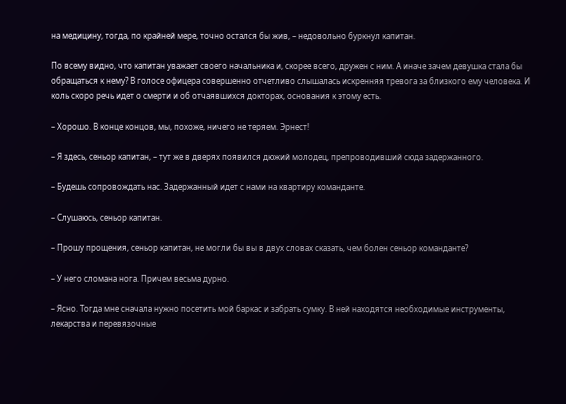на медицину, тогда, по крайней мере, точно остался бы жив, – недовольно буркнул капитан.

По всему видно, что капитан уважает своего начальника и, скорее всего, дружен с ним. А иначе зачем девушка стала бы обращаться к нему? В голосе офицера совершенно отчетливо слышалась искренняя тревога за близкого ему человека. И коль скоро речь идет о смерти и об отчаявшихся докторах, основания к этому есть.

– Хорошо. В конце концов, мы, похоже, ничего не теряем. Эрнест!

– Я здесь, сеньор капитан, – тут же в дверях появился дюжий молодец, препроводивший сюда задержанного.

– Будешь сопровождать нас. Задержанный идет с нами на квартиру команданте.

– Слушаюсь, сеньор капитан.

– Прошу прощения, сеньор капитан, не могли бы вы в двух словах сказать, чем болен сеньор команданте?

– У него сломана нога. Причем весьма дурно.

– Ясно. Тогда мне сначала нужно посетить мой баркас и забрать сумку. В ней находятся необходимые инструменты, лекарства и перевязочные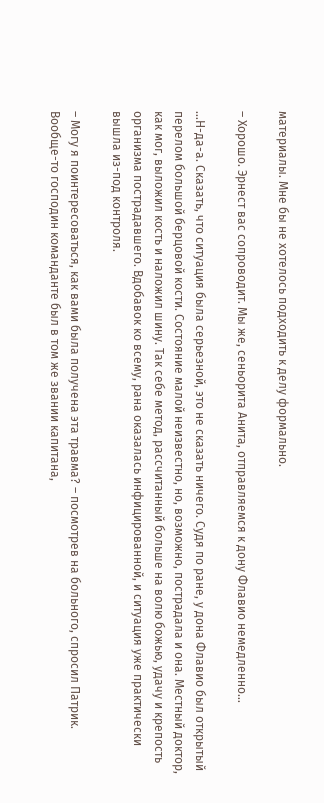материалы. Мне бы не хотелось подходить к делу формально.

– Хорошо. Эрнест вас сопроводит. Мы же, сеньорита Анита, отправляемся к дону Флавио немедленно…

…Н-да-а. Сказать, что ситуация была серьезной, это не сказать ничего. Судя по ране, у дона Флавио был открытый перелом большой берцовой кости. Состояние малой неизвестно, но, возможно, пострадала и она. Местный доктор, как мог, выложил кость и наложил шину. Так себе метод, рассчитанный больше на волю божью, удачу и крепость организма пострадавшего. Вдобавок ко всему, рана оказалась инфицированной, и ситуация уже практически вышла из-под контроля.

– Могу я поинтересоваться, как вами была получена эта травма? – посмотрев на больного, спросил Патрик. Вообще-то господин команданте был в том же звании капитана,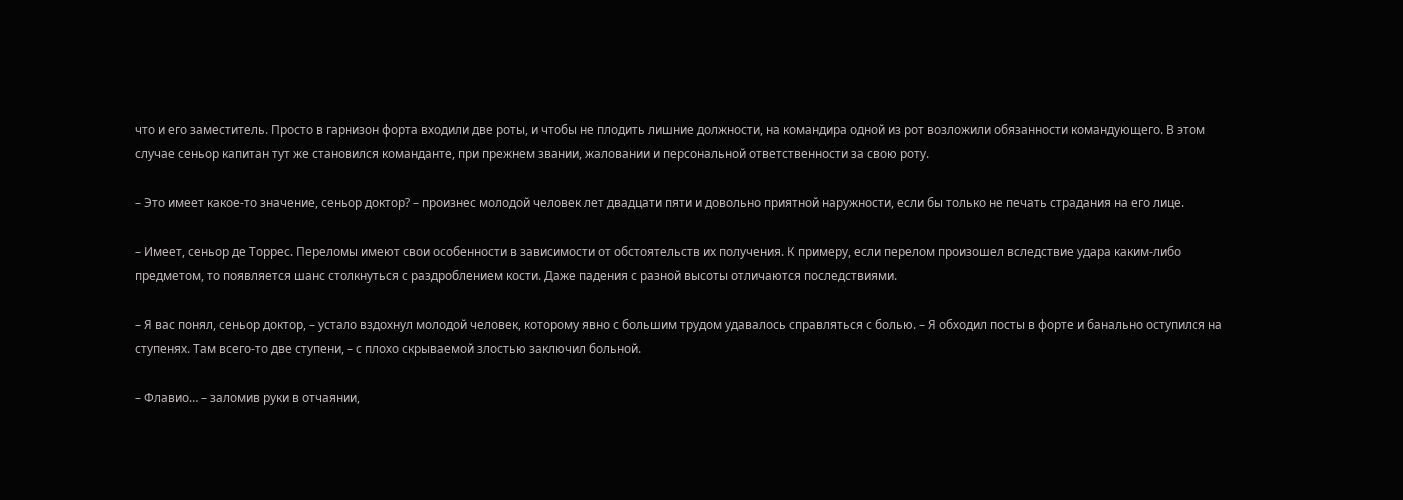что и его заместитель. Просто в гарнизон форта входили две роты, и чтобы не плодить лишние должности, на командира одной из рот возложили обязанности командующего. В этом случае сеньор капитан тут же становился команданте, при прежнем звании, жаловании и персональной ответственности за свою роту.

– Это имеет какое-то значение, сеньор доктор? – произнес молодой человек лет двадцати пяти и довольно приятной наружности, если бы только не печать страдания на его лице.

– Имеет, сеньор де Торрес. Переломы имеют свои особенности в зависимости от обстоятельств их получения. К примеру, если перелом произошел вследствие удара каким-либо предметом, то появляется шанс столкнуться с раздроблением кости. Даже падения с разной высоты отличаются последствиями.

– Я вас понял, сеньор доктор, – устало вздохнул молодой человек, которому явно с большим трудом удавалось справляться с болью. – Я обходил посты в форте и банально оступился на ступенях. Там всего-то две ступени, – с плохо скрываемой злостью заключил больной.

– Флавио… – заломив руки в отчаянии,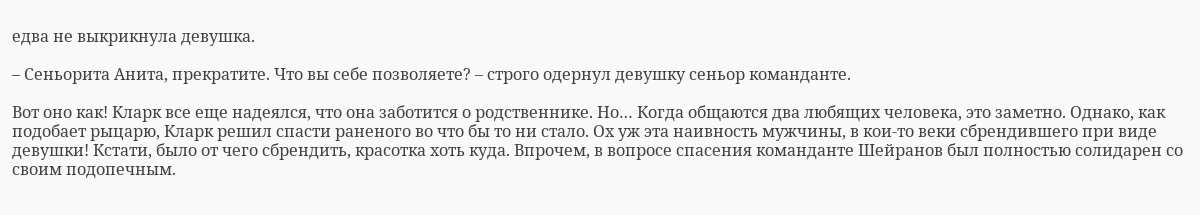едва не выкрикнула девушка.

– Сеньорита Анита, прекратите. Что вы себе позволяете? – строго одернул девушку сеньор команданте.

Вот оно как! Кларк все еще надеялся, что она заботится о родственнике. Но… Когда общаются два любящих человека, это заметно. Однако, как подобает рыцарю, Кларк решил спасти раненого во что бы то ни стало. Ох уж эта наивность мужчины, в кои-то веки сбрендившего при виде девушки! Кстати, было от чего сбрендить, красотка хоть куда. Впрочем, в вопросе спасения команданте Шейранов был полностью солидарен со своим подопечным.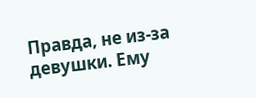Правда, не из-за девушки. Ему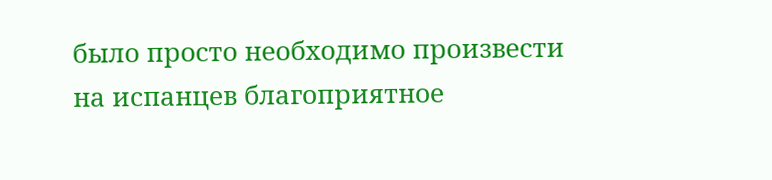было просто необходимо произвести на испанцев благоприятное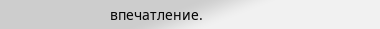впечатление.